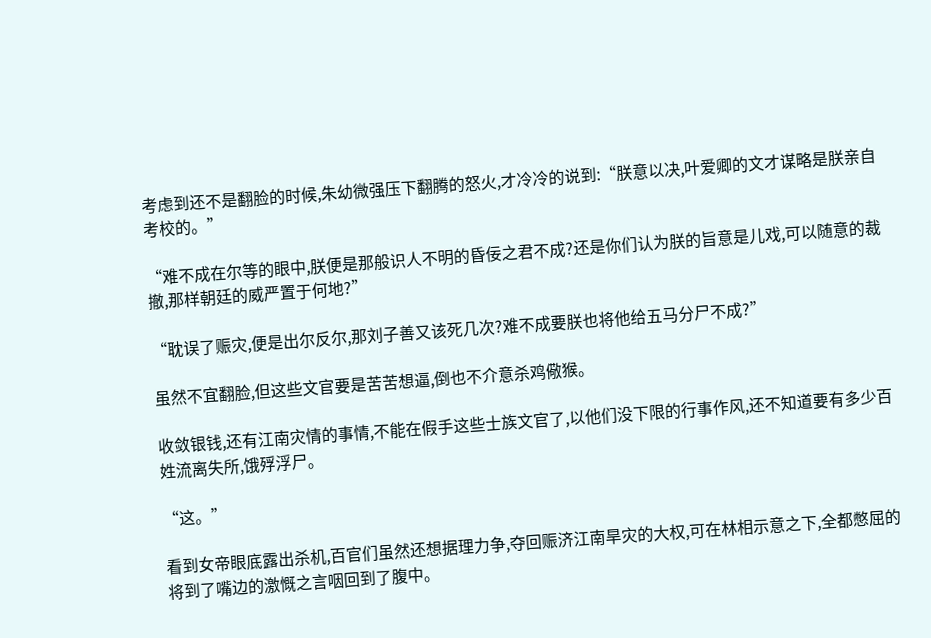考虑到还不是翻脸的时候,朱幼微强压下翻腾的怒火,才冷冷的说到:“朕意以决,叶爱卿的文才谋略是朕亲自考校的。”

“难不成在尔等的眼中,朕便是那般识人不明的昏佞之君不成?还是你们认为朕的旨意是儿戏,可以随意的裁撤,那样朝廷的威严置于何地?”

“耽误了赈灾,便是出尔反尔,那刘子善又该死几次?难不成要朕也将他给五马分尸不成?”

虽然不宜翻脸,但这些文官要是苦苦想逼,倒也不介意杀鸡儆猴。

收敛银钱,还有江南灾情的事情,不能在假手这些士族文官了,以他们没下限的行事作风,还不知道要有多少百姓流离失所,饿殍浮尸。

“这。”

看到女帝眼底露出杀机,百官们虽然还想据理力争,夺回赈济江南旱灾的大权,可在林相示意之下,全都憋屈的将到了嘴边的激慨之言咽回到了腹中。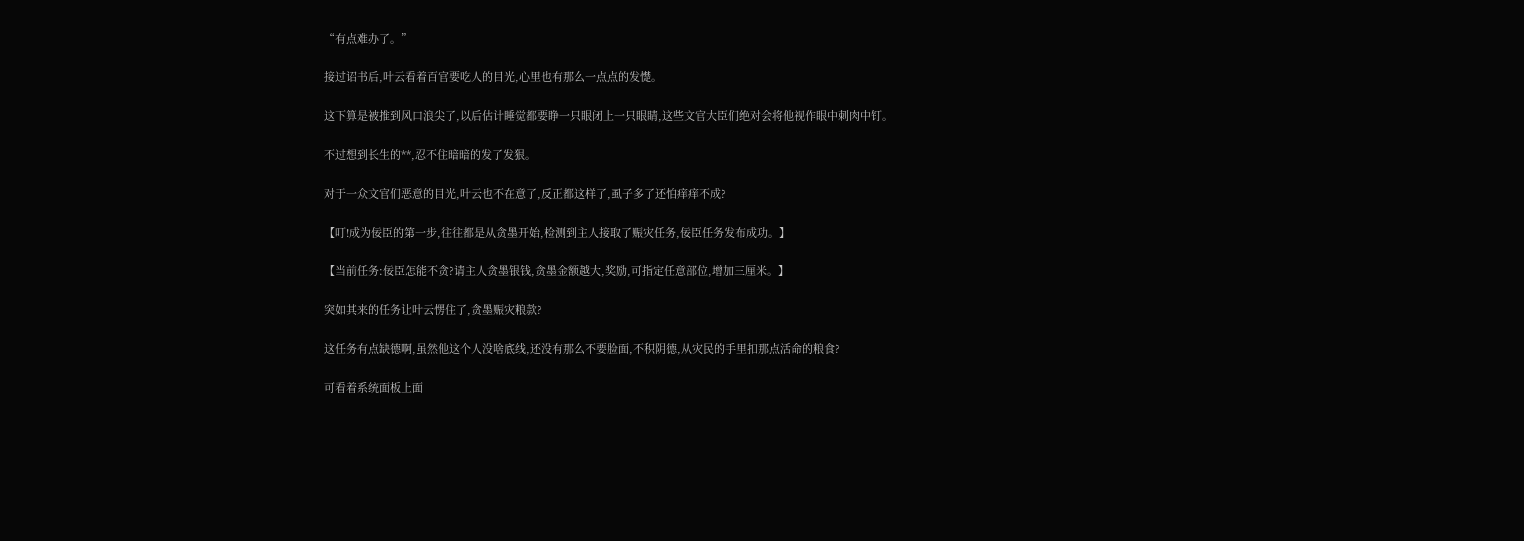“有点难办了。”

接过诏书后,叶云看着百官要吃人的目光,心里也有那么一点点的发憷。

这下算是被推到风口浪尖了,以后估计睡觉都要睁一只眼闭上一只眼睛,这些文官大臣们绝对会将他视作眼中刺肉中钉。

不过想到长生的**,忍不住暗暗的发了发狠。

对于一众文官们恶意的目光,叶云也不在意了,反正都这样了,虱子多了还怕痒痒不成?

【叮!成为佞臣的第一步,往往都是从贪墨开始,检测到主人接取了赈灾任务,佞臣任务发布成功。】

【当前任务:佞臣怎能不贪?请主人贪墨银钱,贪墨金额越大,奖励,可指定任意部位,增加三厘米。】

突如其来的任务让叶云愣住了,贪墨赈灾粮款?

这任务有点缺德啊,虽然他这个人没啥底线,还没有那么不要脸面,不积阴德,从灾民的手里扣那点活命的粮食?

可看着系统面板上面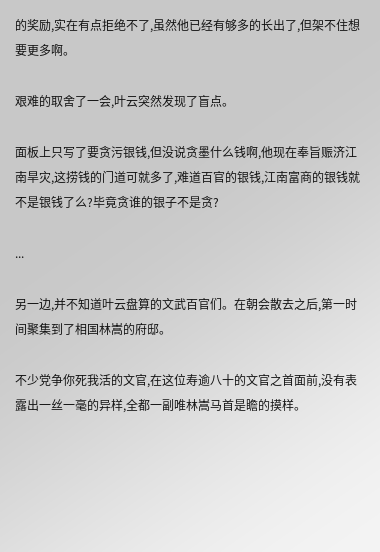的奖励,实在有点拒绝不了,虽然他已经有够多的长出了,但架不住想要更多啊。

艰难的取舍了一会,叶云突然发现了盲点。

面板上只写了要贪污银钱,但没说贪墨什么钱啊,他现在奉旨赈济江南旱灾,这捞钱的门道可就多了,难道百官的银钱,江南富商的银钱就不是银钱了么?毕竟贪谁的银子不是贪?

...

另一边,并不知道叶云盘算的文武百官们。在朝会散去之后,第一时间聚集到了相国林嵩的府邸。

不少党争你死我活的文官,在这位寿逾八十的文官之首面前,没有表露出一丝一毫的异样,全都一副唯林嵩马首是瞻的摸样。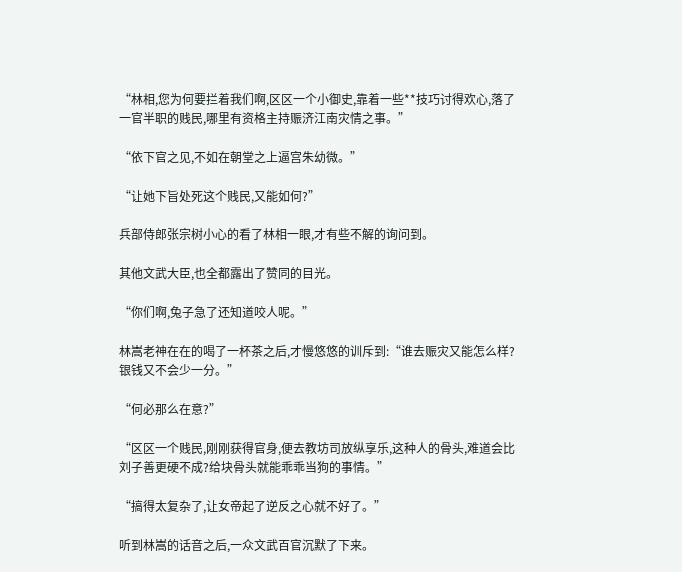“林相,您为何要拦着我们啊,区区一个小御史,靠着一些**技巧讨得欢心,落了一官半职的贱民,哪里有资格主持赈济江南灾情之事。”

“依下官之见,不如在朝堂之上逼宫朱幼微。”

“让她下旨处死这个贱民,又能如何?”

兵部侍郎张宗树小心的看了林相一眼,才有些不解的询问到。

其他文武大臣,也全都露出了赞同的目光。

“你们啊,兔子急了还知道咬人呢。”

林嵩老神在在的喝了一杯茶之后,才慢悠悠的训斥到:“谁去赈灾又能怎么样?银钱又不会少一分。”

“何必那么在意?”

“区区一个贱民,刚刚获得官身,便去教坊司放纵享乐,这种人的骨头,难道会比刘子善更硬不成?给块骨头就能乖乖当狗的事情。”

“搞得太复杂了,让女帝起了逆反之心就不好了。”

听到林嵩的话音之后,一众文武百官沉默了下来。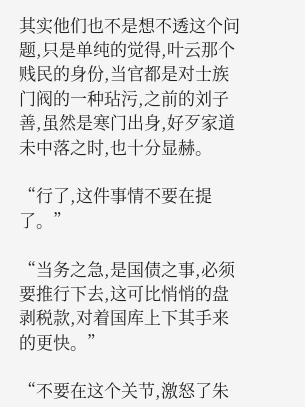其实他们也不是想不透这个问题,只是单纯的觉得,叶云那个贱民的身份,当官都是对士族门阀的一种玷污,之前的刘子善,虽然是寒门出身,好歹家道未中落之时,也十分显赫。

“行了,这件事情不要在提了。”

“当务之急,是国债之事,必须要推行下去,这可比悄悄的盘剥税款,对着国库上下其手来的更快。”

“不要在这个关节,激怒了朱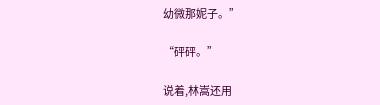幼微那妮子。”

“砰砰。”

说着,林嵩还用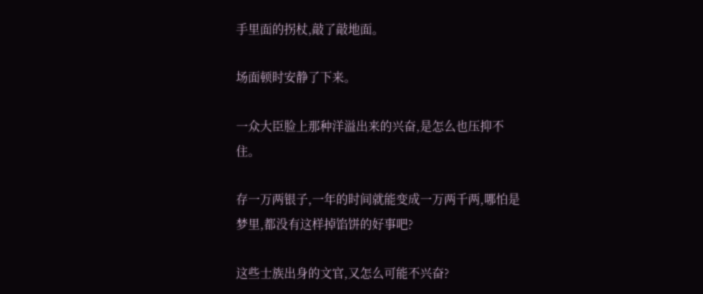手里面的拐杖,敲了敲地面。

场面顿时安静了下来。

一众大臣脸上那种洋溢出来的兴奋,是怎么也压抑不住。

存一万两银子,一年的时间就能变成一万两千两,哪怕是梦里,都没有这样掉馅饼的好事吧?

这些士族出身的文官,又怎么可能不兴奋?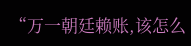“万一朝廷赖账,该怎么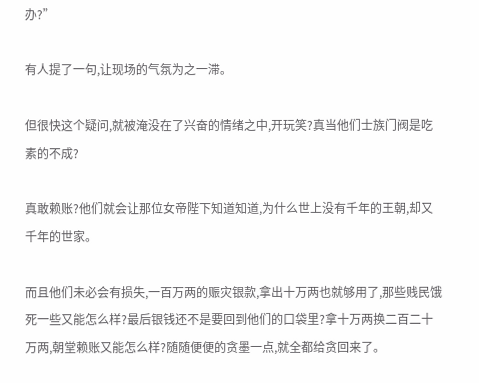办?”

有人提了一句,让现场的气氛为之一滞。

但很快这个疑问,就被淹没在了兴奋的情绪之中,开玩笑?真当他们士族门阀是吃素的不成?

真敢赖账?他们就会让那位女帝陛下知道知道,为什么世上没有千年的王朝,却又千年的世家。

而且他们未必会有损失,一百万两的赈灾银款,拿出十万两也就够用了,那些贱民饿死一些又能怎么样?最后银钱还不是要回到他们的口袋里?拿十万两换二百二十万两,朝堂赖账又能怎么样?随随便便的贪墨一点,就全都给贪回来了。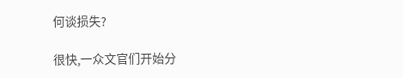何谈损失?

很快,一众文官们开始分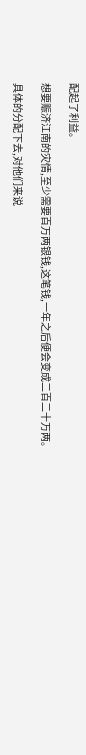配起了利益。

想要赈济江南的灾情,至少需要百万两银钱,这笔钱,一年之后便会变成二百二十万两。

具体的分配下去,对他们来说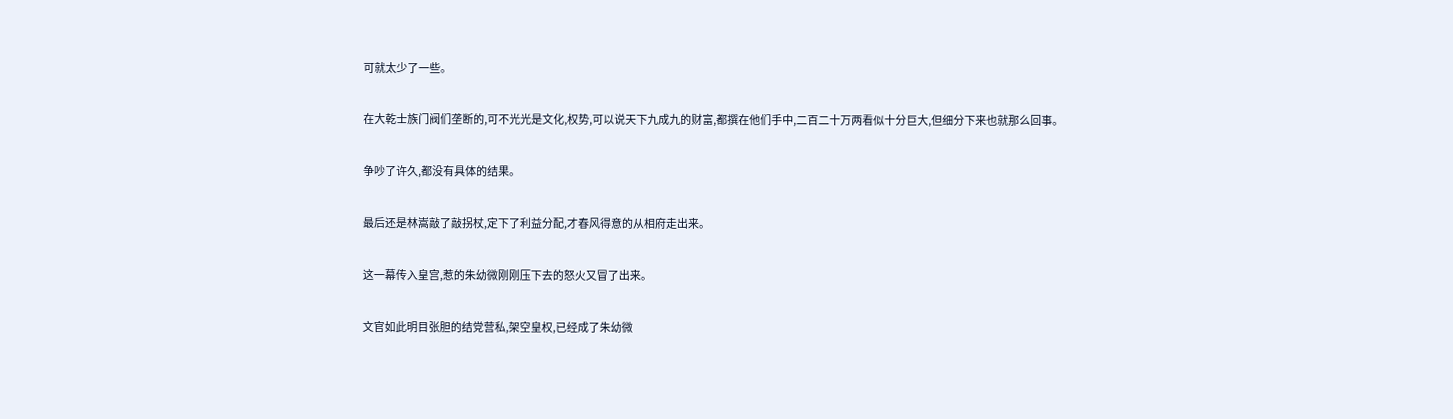可就太少了一些。

在大乾士族门阀们垄断的,可不光光是文化,权势,可以说天下九成九的财富,都撰在他们手中,二百二十万两看似十分巨大,但细分下来也就那么回事。

争吵了许久,都没有具体的结果。

最后还是林嵩敲了敲拐杖,定下了利益分配,才春风得意的从相府走出来。

这一幕传入皇宫,惹的朱幼微刚刚压下去的怒火又冒了出来。

文官如此明目张胆的结党营私,架空皇权,已经成了朱幼微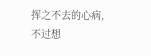挥之不去的心病,不过想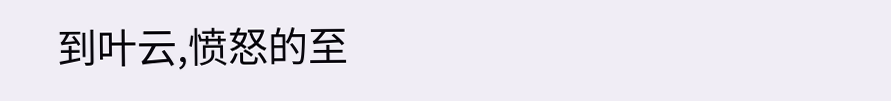到叶云,愤怒的至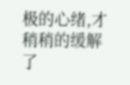极的心绪,才稍稍的缓解了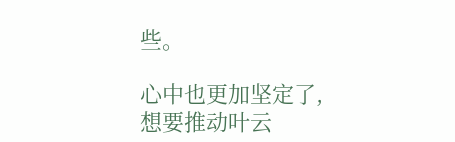些。

心中也更加坚定了,想要推动叶云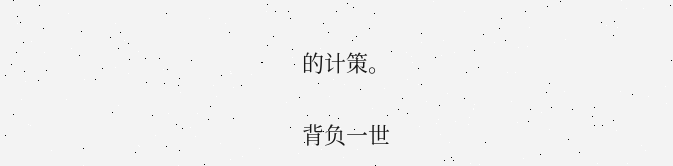的计策。

背负一世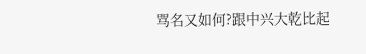骂名又如何?跟中兴大乾比起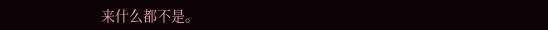来什么都不是。